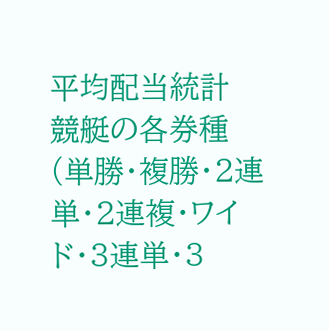平均配当統計
競艇の各券種(単勝・複勝・2連単・2連複・ワイド・3連単・3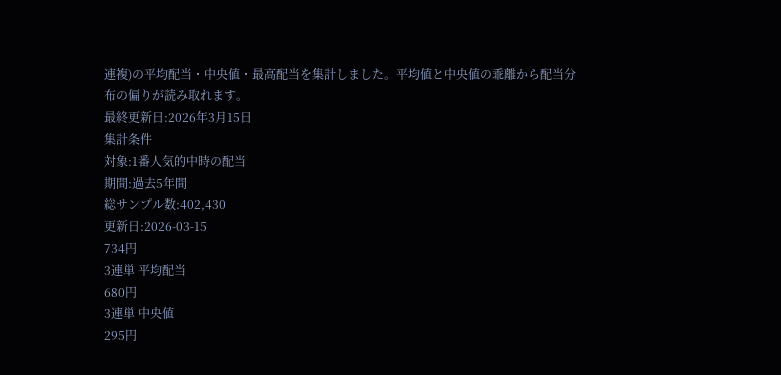連複)の平均配当・中央値・最高配当を集計しました。平均値と中央値の乖離から配当分布の偏りが読み取れます。
最終更新日:2026年3月15日
集計条件
対象:1番人気的中時の配当
期間:過去5年間
総サンプル数:402,430
更新日:2026-03-15
734円
3連単 平均配当
680円
3連単 中央値
295円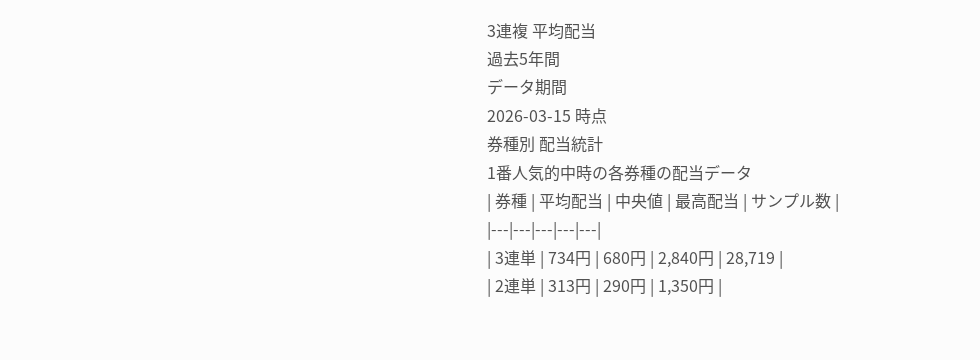3連複 平均配当
過去5年間
データ期間
2026-03-15 時点
券種別 配当統計
1番人気的中時の各券種の配当データ
| 券種 | 平均配当 | 中央値 | 最高配当 | サンプル数 |
|---|---|---|---|---|
| 3連単 | 734円 | 680円 | 2,840円 | 28,719 |
| 2連単 | 313円 | 290円 | 1,350円 |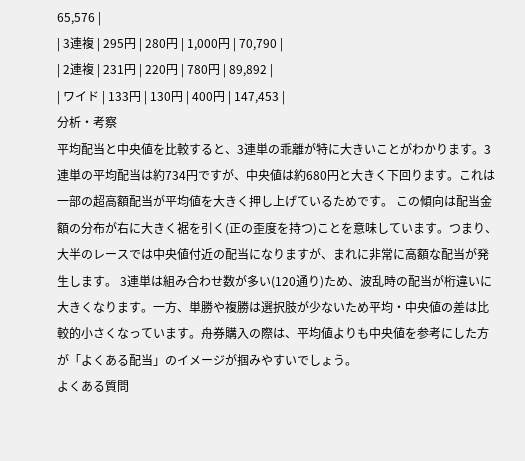65,576 |
| 3連複 | 295円 | 280円 | 1,000円 | 70,790 |
| 2連複 | 231円 | 220円 | 780円 | 89,892 |
| ワイド | 133円 | 130円 | 400円 | 147,453 |
分析・考察
平均配当と中央値を比較すると、3連単の乖離が特に大きいことがわかります。3連単の平均配当は約734円ですが、中央値は約680円と大きく下回ります。これは一部の超高額配当が平均値を大きく押し上げているためです。 この傾向は配当金額の分布が右に大きく裾を引く(正の歪度を持つ)ことを意味しています。つまり、大半のレースでは中央値付近の配当になりますが、まれに非常に高額な配当が発生します。 3連単は組み合わせ数が多い(120通り)ため、波乱時の配当が桁違いに大きくなります。一方、単勝や複勝は選択肢が少ないため平均・中央値の差は比較的小さくなっています。舟券購入の際は、平均値よりも中央値を参考にした方が「よくある配当」のイメージが掴みやすいでしょう。
よくある質問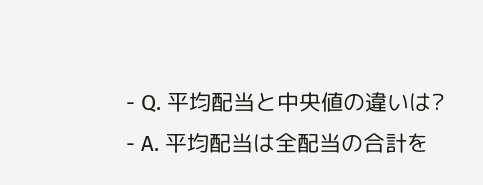- Q. 平均配当と中央値の違いは?
- A. 平均配当は全配当の合計を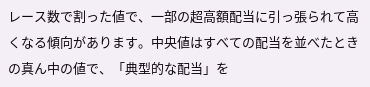レース数で割った値で、一部の超高額配当に引っ張られて高くなる傾向があります。中央値はすべての配当を並べたときの真ん中の値で、「典型的な配当」を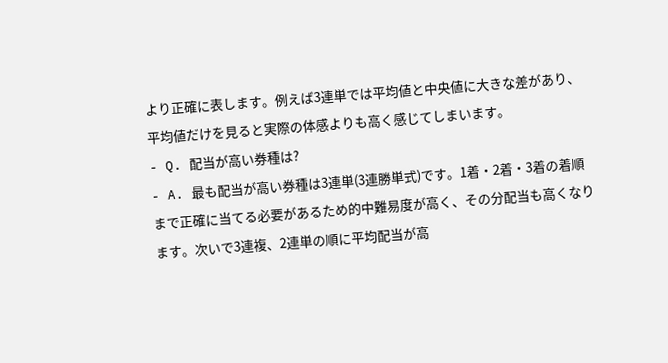より正確に表します。例えば3連単では平均値と中央値に大きな差があり、平均値だけを見ると実際の体感よりも高く感じてしまいます。
- Q. 配当が高い券種は?
- A. 最も配当が高い券種は3連単(3連勝単式)です。1着・2着・3着の着順まで正確に当てる必要があるため的中難易度が高く、その分配当も高くなります。次いで3連複、2連単の順に平均配当が高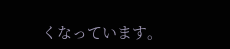くなっています。